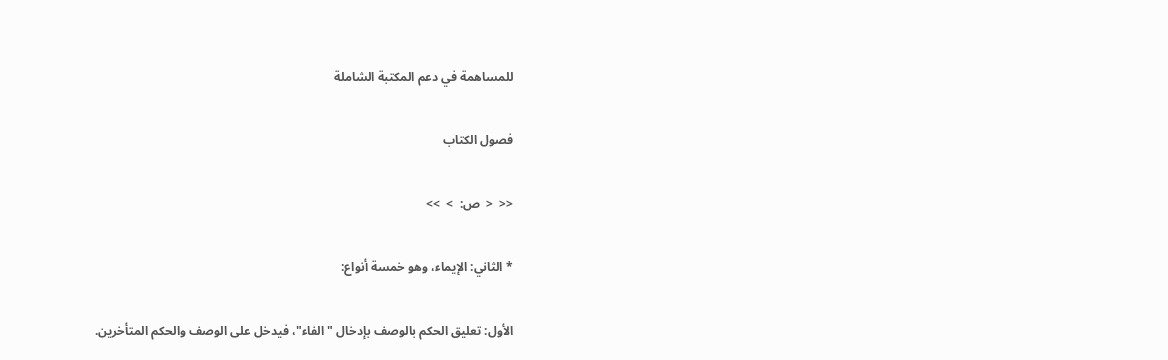للمساهمة في دعم المكتبة الشاملة

فصول الكتاب

<<  <  ص:  >  >>

* الثاني: الإيماء، وهو خمسة أنواع:

الأول: تعليق الحكم بالوصف بإدخال "الفاء"، فيدخل على الوصف والحكم المتأخرين.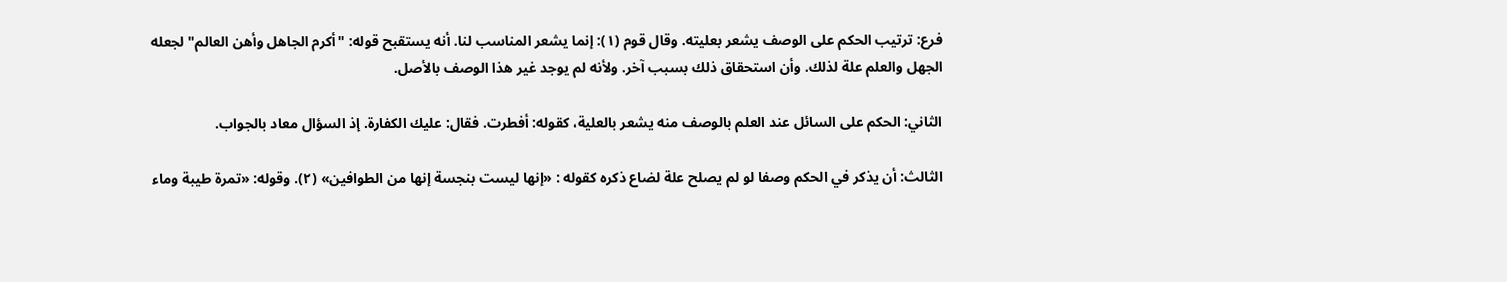فرع: ترتيب الحكم على الوصف يشعر بعليته. وقال قوم (١): إنما يشعر المناسب لنا. أنه يستقبح قوله: "أكرم الجاهل وأهن العالم" لجعله الجهل والعلم علة لذلك. وأن استحقاق ذلك بسبب آخر. ولأنه لم يوجد غير هذا الوصف بالأصل.

الثاني: الحكم على السائل عند العلم بالوصف منه يشعر بالعلية، كقوله: أفطرت. فقال: عليك الكفارة. إذ السؤال معاد بالجواب.

الثالث: أن يذكر في الحكم وصفا لو لم يصلح علة لضاع ذكره كقوله : «إنها ليست بنجسة إنها من الطوافين» (٢). وقوله: «تمرة طيبة وماء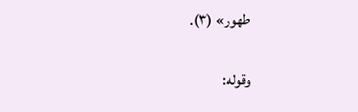طهور» (٣).

وقوله: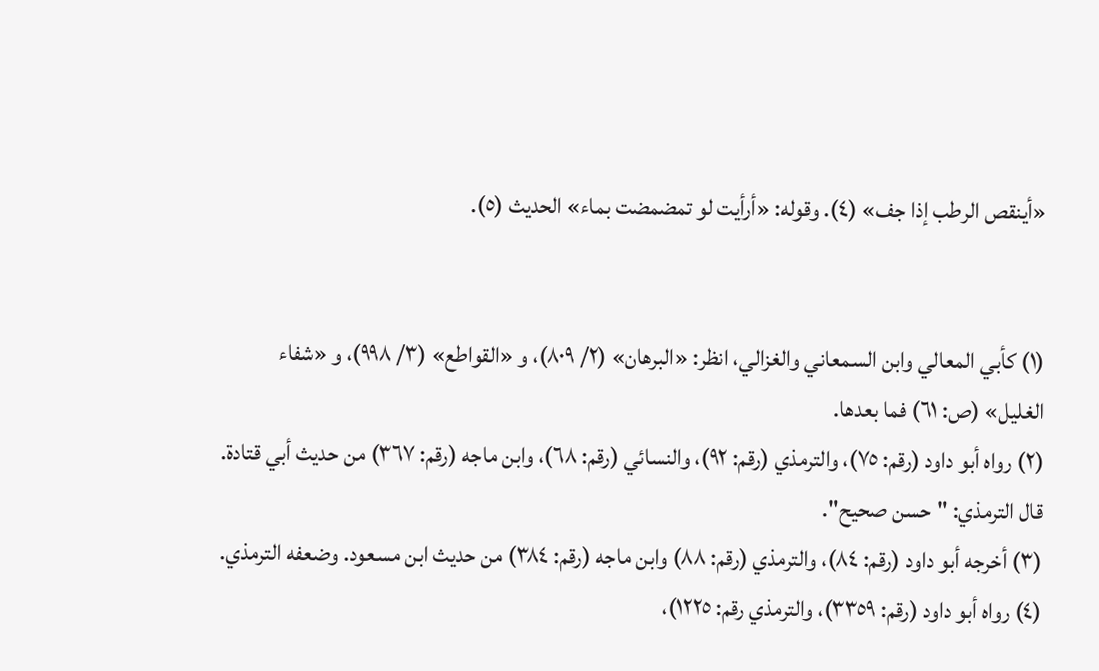«أينقص الرطب إذا جف» (٤). وقوله: «أرأيت لو تمضمضت بماء» الحديث (٥).


(١) كأبي المعالي وابن السمعاني والغزالي، انظر: «البرهان» (٢/ ٨٠٩)، و «القواطع» (٣/ ٩٩٨)، و «شفاء الغليل» (ص: ٦١) فما بعدها.
(٢) رواه أبو داود (رقم: ٧٥)، والترمذي (رقم: ٩٢)، والنسائي (رقم: ٦٨)، وابن ماجه (رقم: ٣٦٧) من حديث أبي قتادة. قال الترمذي: "حسن صحيح".
(٣) أخرجه أبو داود (رقم: ٨٤)، والترمذي (رقم: ٨٨) وابن ماجه (رقم: ٣٨٤) من حديث ابن مسعود. وضعفه الترمذي.
(٤) رواه أبو داود (رقم: ٣٣٥٩)، والترمذي رقم: ١٢٢٥)،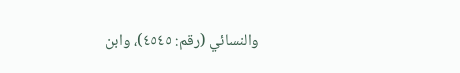والنسائي (رقم: ٤٥٤٥)، وابن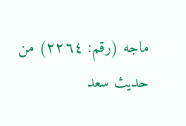ماجه (رقم: ٢٢٦٤) من حديث سعد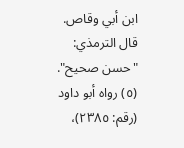ابن أبي وقاص. قال الترمذي: "حسن صحيح".
(٥) رواه أبو داود (رقم: ٢٣٨٥)،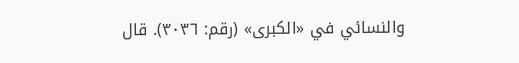والنسائي في «الكبرى» (رقم: ٣٠٣٦). قال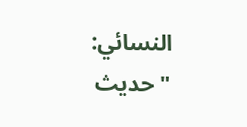النسائي: "حديث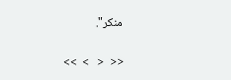منكر".

<<  <   >  >>